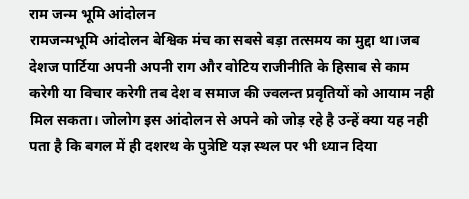राम जन्म भूमि आंदोलन
रामजन्मभूमि आंदोलन बेश्विक मंच का सबसे बड़ा तत्समय का मुद्दा था।जब देशज पार्टिया अपनी अपनी राग और वोटिय राजीनीति के हिसाब से काम करेगी या विचार करेगी तब देश व समाज की ज्वलन्त प्रवृतियों को आयाम नही मिल सकता। जोलोग इस आंदोलन से अपने को जोड़ रहे है उन्हें क्या यह नही पता है कि बगल में ही दशरथ के पुत्रेष्टि यज्ञ स्थल पर भी ध्यान दिया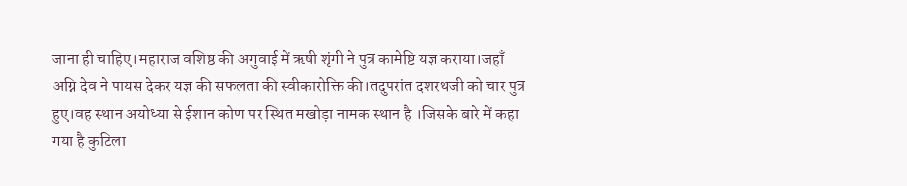जाना ही चाहिए।महाराज वशिष्ठ की अगुवाई में ऋषी शृंगी ने पुत्र कामेष्टि यज्ञ कराया।जहाँ अग्नि देव ने पायस देकर यज्ञ की सफलता की स्वीकारोक्ति की।तदुपरांत दशरथजी को चार पुत्र हुए।वह स्थान अयोध्या से ईशान कोण पर स्थित मखोड़ा नामक स्थान है ।जिसके बारे में कहा गया है कुटिला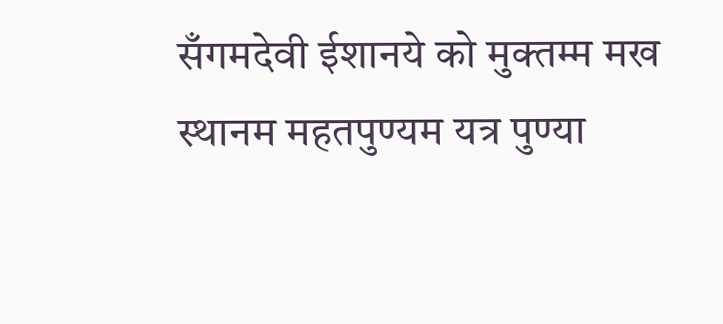सँगमदेवी ईशानये को मुक्तम्म मख स्थानम महतपुण्यम यत्र पुण्या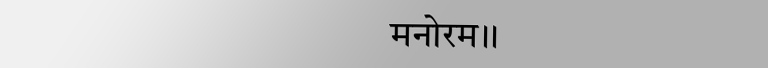मनोरम।।